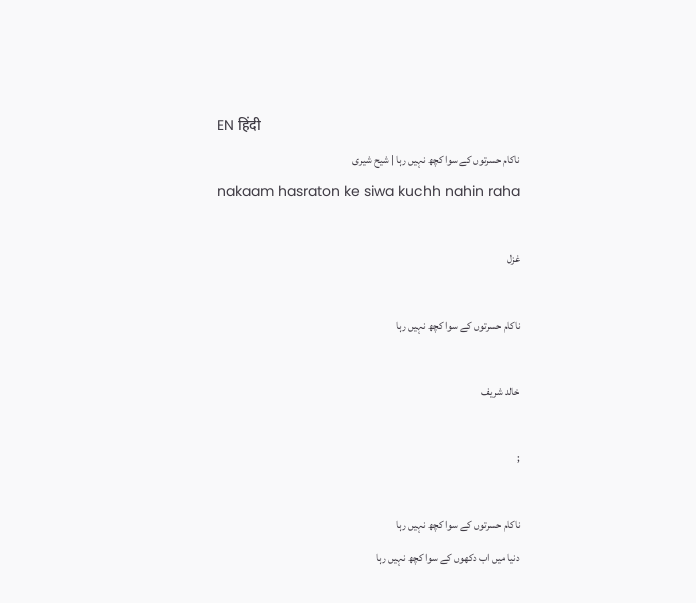EN हिंदी
ناکام حسرتوں کے سوا کچھ نہیں رہا | شیح شیری
nakaam hasraton ke siwa kuchh nahin raha

غزل

ناکام حسرتوں کے سوا کچھ نہیں رہا

خالد شریف

;

ناکام حسرتوں کے سوا کچھ نہیں رہا
دنیا میں اب دکھوں کے سوا کچھ نہیں رہا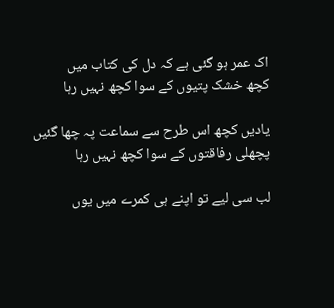اک عمر ہو گئی ہے کہ دل کی کتاب میں
کچھ خشک پتیوں کے سوا کچھ نہیں رہا

یادیں کچھ اس طرح سے سماعت پہ چھا گئیں
پچھلی رفاقتوں کے سوا کچھ نہیں رہا

لب سی لیے تو اپنے ہی کمرے میں یوں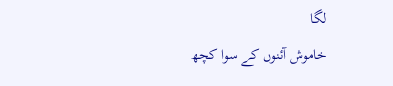لگا
خاموش آئنوں کے سوا کچھ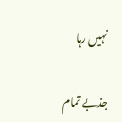نہیں رہا

جذبے تمام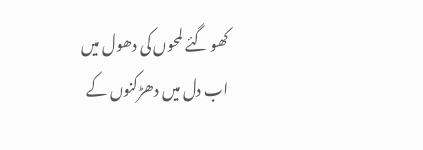کھو گئے لمحوں کی دھول میں
اب دل میں دھڑکنوں کے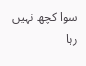سوا کچھ نہیں رہا